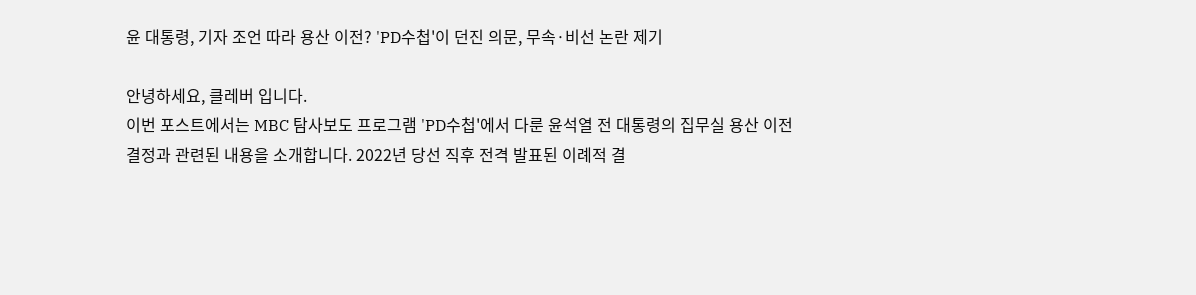윤 대통령, 기자 조언 따라 용산 이전? 'PD수첩'이 던진 의문, 무속·비선 논란 제기

안녕하세요, 클레버 입니다.
이번 포스트에서는 MBC 탐사보도 프로그램 'PD수첩'에서 다룬 윤석열 전 대통령의 집무실 용산 이전 결정과 관련된 내용을 소개합니다. 2022년 당선 직후 전격 발표된 이례적 결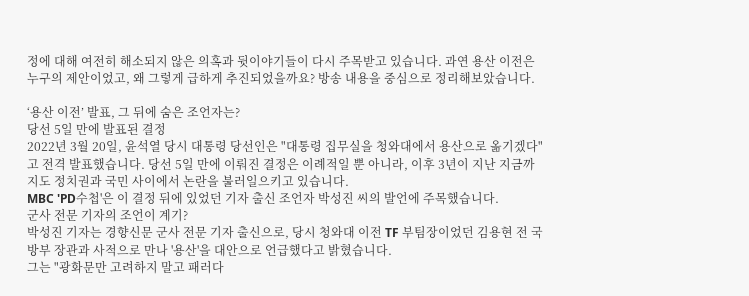정에 대해 여전히 해소되지 않은 의혹과 뒷이야기들이 다시 주목받고 있습니다. 과연 용산 이전은 누구의 제안이었고, 왜 그렇게 급하게 추진되었을까요? 방송 내용을 중심으로 정리해보았습니다.

‘용산 이전’ 발표, 그 뒤에 숨은 조언자는?
당선 5일 만에 발표된 결정
2022년 3월 20일, 윤석열 당시 대통령 당선인은 "대통령 집무실을 청와대에서 용산으로 옮기겠다"고 전격 발표했습니다. 당선 5일 만에 이뤄진 결정은 이례적일 뿐 아니라, 이후 3년이 지난 지금까지도 정치권과 국민 사이에서 논란을 불러일으키고 있습니다.
MBC 'PD수첩'은 이 결정 뒤에 있었던 기자 출신 조언자 박성진 씨의 발언에 주목했습니다.
군사 전문 기자의 조언이 계기?
박성진 기자는 경향신문 군사 전문 기자 출신으로, 당시 청와대 이전 TF 부팀장이었던 김용현 전 국방부 장관과 사적으로 만나 '용산'을 대안으로 언급했다고 밝혔습니다.
그는 "광화문만 고려하지 말고 패러다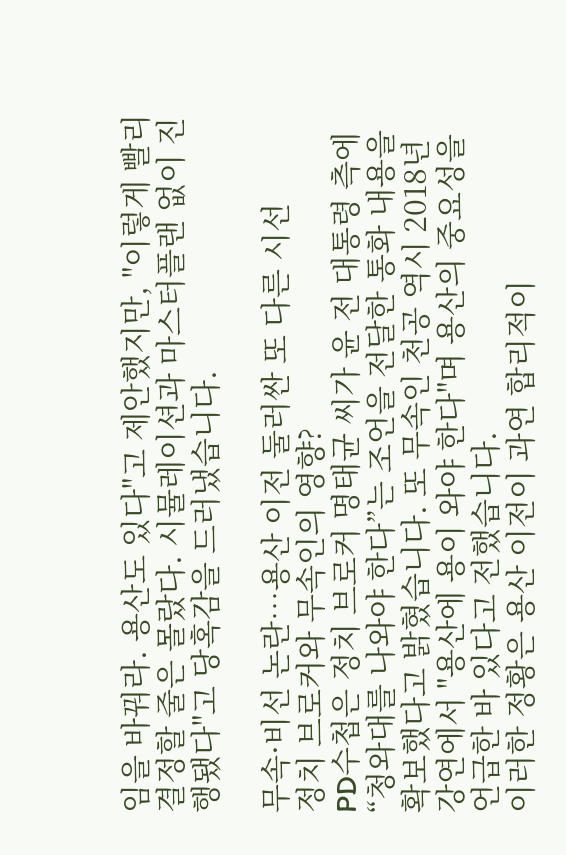임을 바꿔라. 용산도 있다"고 제안했지만, "이렇게 빨리 결정할 줄은 몰랐다. 시뮬레이션과 마스터플랜 없이 진행됐다"고 당혹감을 드러냈습니다.

무속·비선 논란…용산 이전 둘러싼 또 다른 시선
정치 브로커와 무속인의 영향?
PD수첩은 정치 브로커 명태균 씨가 윤 전 대통령 측에 “청와대를 나와야 한다”는 조언을 전달한 통화 내용을 확보했다고 밝혔습니다. 또 무속인 천공 역시 2018년 강연에서 "용산에 용이 와야 한다"며 용산의 중요성을 언급한 바 있다고 전했습니다.
이러한 정황은 용산 이전이 과연 합리적이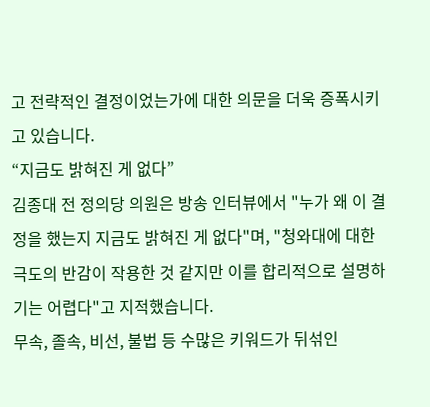고 전략적인 결정이었는가에 대한 의문을 더욱 증폭시키고 있습니다.
“지금도 밝혀진 게 없다”
김종대 전 정의당 의원은 방송 인터뷰에서 "누가 왜 이 결정을 했는지 지금도 밝혀진 게 없다"며, "청와대에 대한 극도의 반감이 작용한 것 같지만 이를 합리적으로 설명하기는 어렵다"고 지적했습니다.
무속, 졸속, 비선, 불법 등 수많은 키워드가 뒤섞인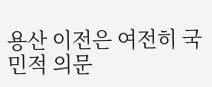용산 이전은 여전히 국민적 의문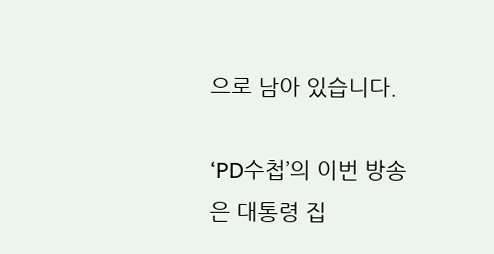으로 남아 있습니다.

‘PD수첩’의 이번 방송은 대통령 집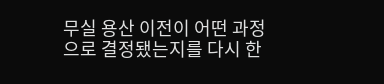무실 용산 이전이 어떤 과정으로 결정됐는지를 다시 한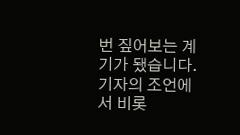번 짚어보는 계기가 됐습니다. 기자의 조언에서 비롯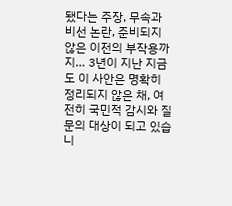됐다는 주장, 무속과 비선 논란, 준비되지 않은 이전의 부작용까지… 3년이 지난 지금도 이 사안은 명확히 정리되지 않은 채, 여전히 국민적 감시와 질문의 대상이 되고 있습니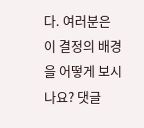다. 여러분은 이 결정의 배경을 어떻게 보시나요? 댓글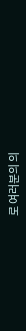로 여러분의 의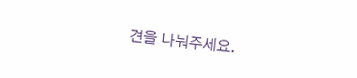견을 나눠주세요.